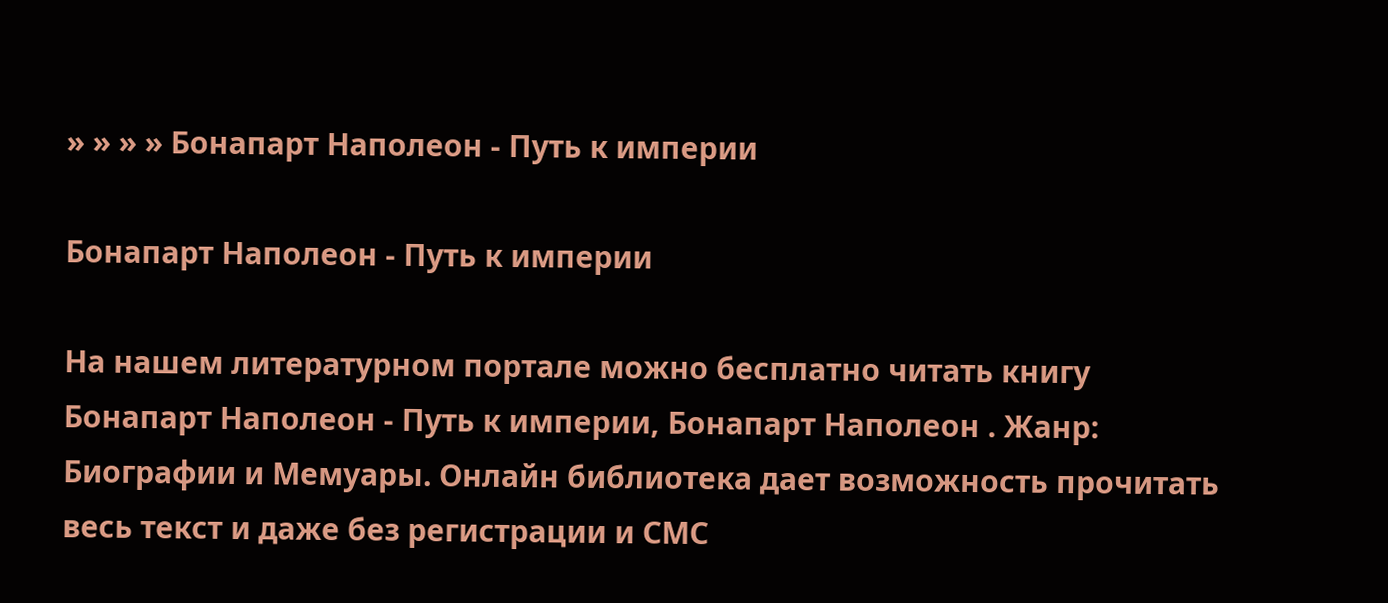» » » » Бонапарт Наполеон - Путь к империи

Бонапарт Наполеон - Путь к империи

На нашем литературном портале можно бесплатно читать книгу Бонапарт Наполеон - Путь к империи, Бонапарт Наполеон . Жанр: Биографии и Мемуары. Онлайн библиотека дает возможность прочитать весь текст и даже без регистрации и СМС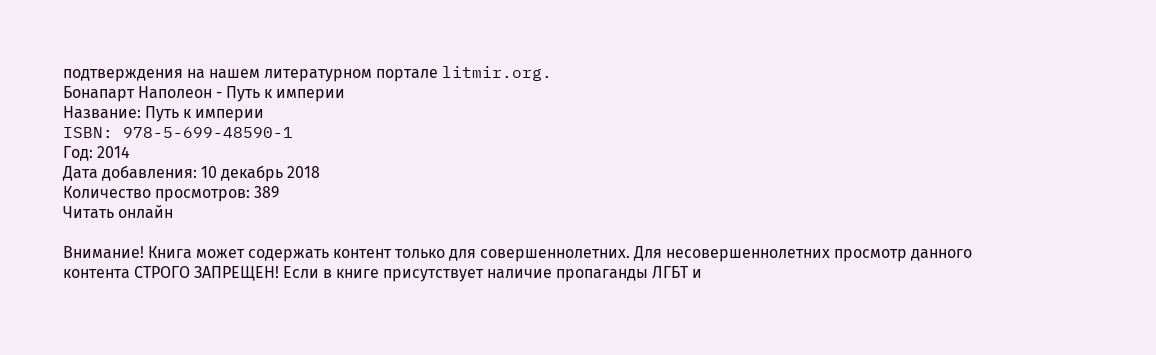подтверждения на нашем литературном портале litmir.org.
Бонапарт Наполеон - Путь к империи
Название: Путь к империи
ISBN: 978-5-699-48590-1
Год: 2014
Дата добавления: 10 декабрь 2018
Количество просмотров: 389
Читать онлайн

Внимание! Книга может содержать контент только для совершеннолетних. Для несовершеннолетних просмотр данного контента СТРОГО ЗАПРЕЩЕН! Если в книге присутствует наличие пропаганды ЛГБТ и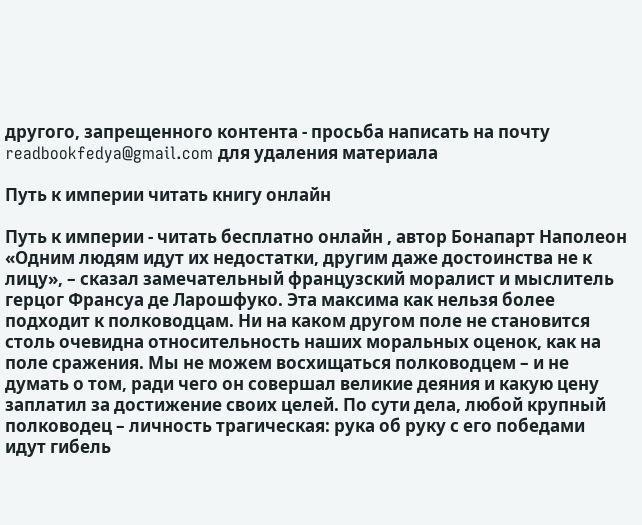другого, запрещенного контента - просьба написать на почту readbookfedya@gmail.com для удаления материала

Путь к империи читать книгу онлайн

Путь к империи - читать бесплатно онлайн , автор Бонапарт Наполеон
«Одним людям идут их недостатки, другим даже достоинства не к лицу», – сказал замечательный французский моралист и мыслитель герцог Франсуа де Ларошфуко. Эта максима как нельзя более подходит к полководцам. Ни на каком другом поле не становится столь очевидна относительность наших моральных оценок, как на поле сражения. Мы не можем восхищаться полководцем – и не думать о том, ради чего он совершал великие деяния и какую цену заплатил за достижение своих целей. По сути дела, любой крупный полководец – личность трагическая: рука об руку с его победами идут гибель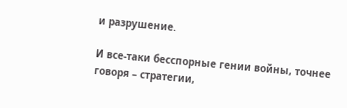и разрушение.

И все-таки бесспорные гении войны, точнее говоря – стратегии,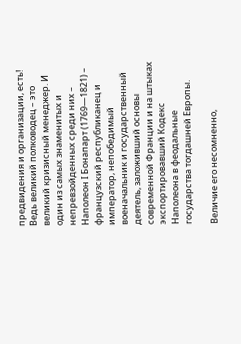предвидения и организации, есть! Ведь великий полководец – это великий кризисный менеджер. И один из самых знаменитых и непревзойденных среди них – Наполеон I Бонапарт (1769—1821) – французский республиканец и император, непобедимый военачальник и государственный деятель, заложивший основы современной Франции и на штыках экспортировавший Кодекс Наполеона в феодальные государства тогдашней Европы.

Величие его несомненно,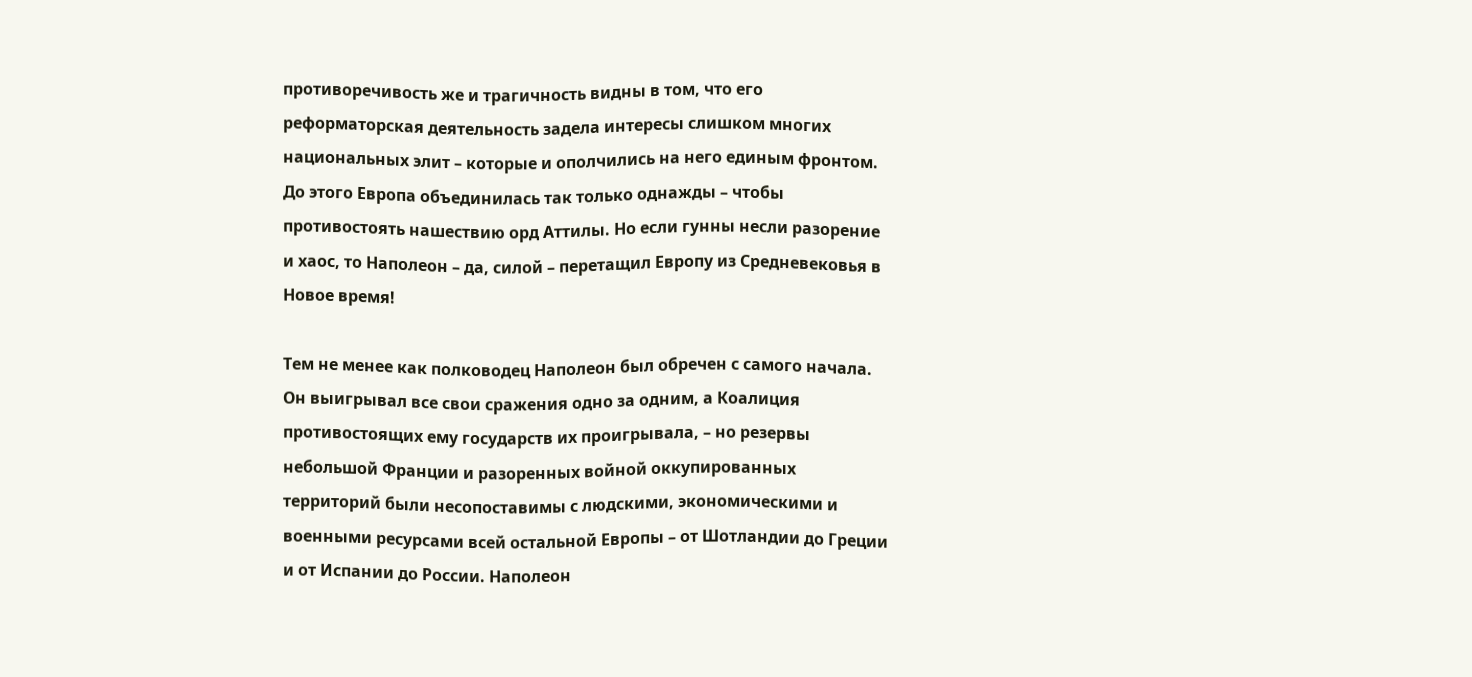противоречивость же и трагичность видны в том, что его реформаторская деятельность задела интересы слишком многих национальных элит – которые и ополчились на него единым фронтом. До этого Европа объединилась так только однажды – чтобы противостоять нашествию орд Аттилы. Но если гунны несли разорение и хаос, то Наполеон – да, силой – перетащил Европу из Средневековья в Новое время!

Тем не менее как полководец Наполеон был обречен с самого начала. Он выигрывал все свои сражения одно за одним, а Коалиция противостоящих ему государств их проигрывала, – но резервы небольшой Франции и разоренных войной оккупированных территорий были несопоставимы с людскими, экономическими и военными ресурсами всей остальной Европы – от Шотландии до Греции и от Испании до России. Наполеон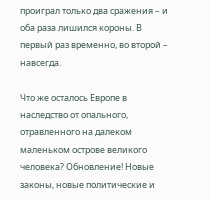проиграл только два сражения – и оба раза лишился короны. В первый раз временно, во второй – навсегда.

Что же осталось Европе в наследство от опального, отравленного на далеком маленьком острове великого человека? Обновление! Новые законы, новые политические и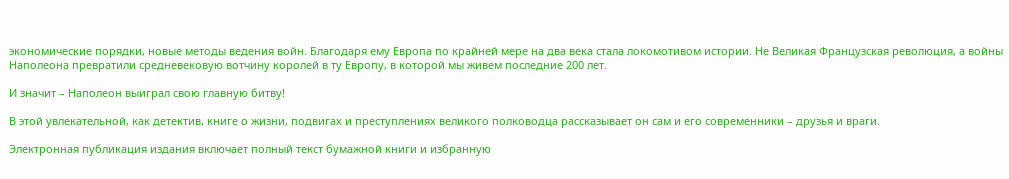экономические порядки, новые методы ведения войн. Благодаря ему Европа по крайней мере на два века стала локомотивом истории. Не Великая Французская революция, а войны Наполеона превратили средневековую вотчину королей в ту Европу, в которой мы живем последние 200 лет.

И значит – Наполеон выиграл свою главную битву!

В этой увлекательной, как детектив, книге о жизни, подвигах и преступлениях великого полководца рассказывает он сам и его современники – друзья и враги.

Электронная публикация издания включает полный текст бумажной книги и избранную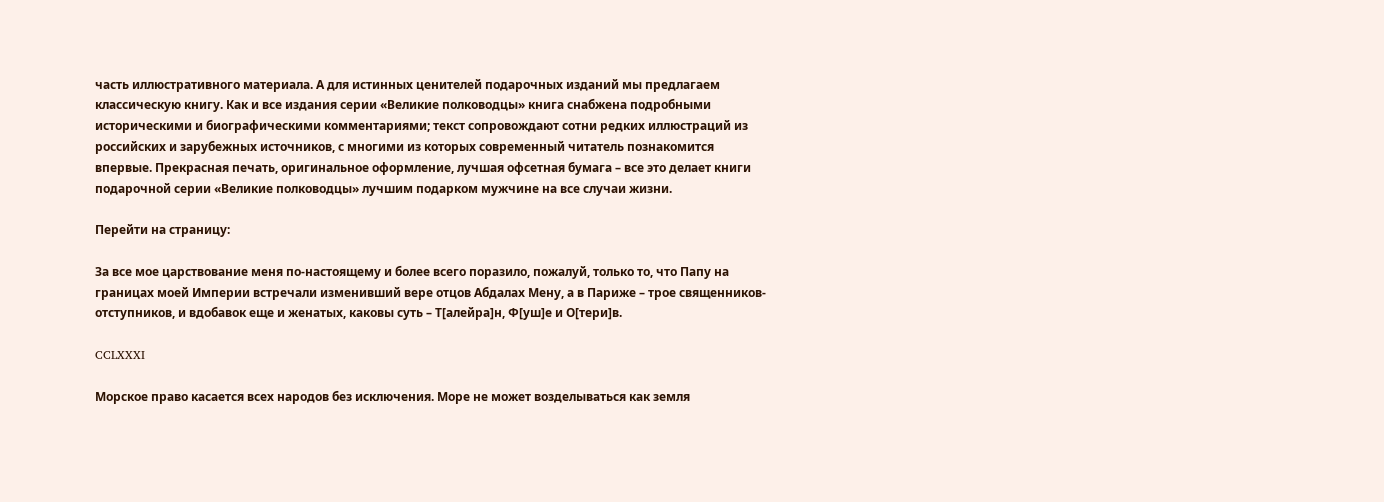часть иллюстративного материала. А для истинных ценителей подарочных изданий мы предлагаем классическую книгу. Как и все издания серии «Великие полководцы» книга снабжена подробными историческими и биографическими комментариями; текст сопровождают сотни редких иллюстраций из российских и зарубежных источников, с многими из которых современный читатель познакомится впервые. Прекрасная печать, оригинальное оформление, лучшая офсетная бумага – все это делает книги подарочной серии «Великие полководцы» лучшим подарком мужчине на все случаи жизни.

Перейти на страницу:

За все мое царствование меня по-настоящему и более всего поразило, пожалуй, только то, что Папу на границах моей Империи встречали изменивший вере отцов Абдалах Мену, а в Париже – трое священников-отступников, и вдобавок еще и женатых, каковы суть – Т[алейра]н, Ф[уш]е и О[тери]в.

CCLXXXI

Морское право касается всех народов без исключения. Море не может возделываться как земля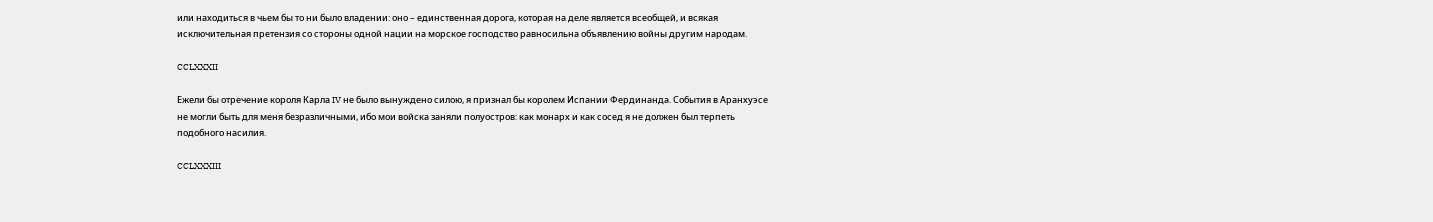или находиться в чьем бы то ни было владении: оно – единственная дорога, которая на деле является всеобщей, и всякая исключительная претензия со стороны одной нации на морское господство равносильна объявлению войны другим народам.

CCLXXXII

Ежели бы отречение короля Карла IV не было вынуждено силою, я признал бы королем Испании Фердинанда. События в Аранхуэсе не могли быть для меня безразличными, ибо мои войска заняли полуостров: как монарх и как сосед я не должен был терпеть подобного насилия.

CCLXXXIII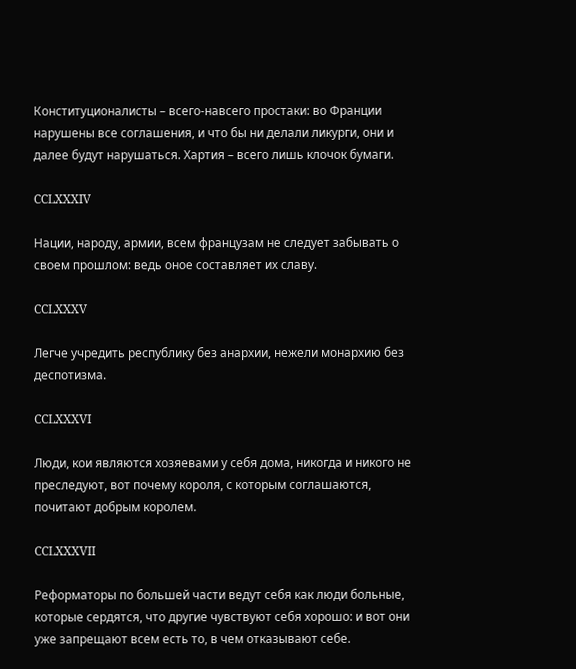Конституционалисты – всего-навсего простаки: во Франции нарушены все соглашения, и что бы ни делали ликурги, они и далее будут нарушаться. Хартия – всего лишь клочок бумаги.

CCLXXXIV

Нации, народу, армии, всем французам не следует забывать о своем прошлом: ведь оное составляет их славу.

CCLXXXV

Легче учредить республику без анархии, нежели монархию без деспотизма.

CCLXXXVI

Люди, кои являются хозяевами у себя дома, никогда и никого не преследуют, вот почему короля, с которым соглашаются, почитают добрым королем.

CCLXXXVII

Реформаторы по большей части ведут себя как люди больные, которые сердятся, что другие чувствуют себя хорошо: и вот они уже запрещают всем есть то, в чем отказывают себе.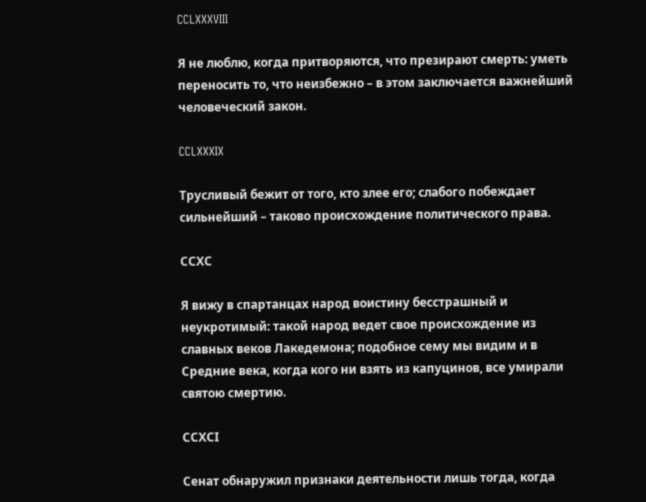CCLXXXVIII

Я не люблю, когда притворяются, что презирают смерть: уметь переносить то, что неизбежно – в этом заключается важнейший человеческий закон.

CCLXXXIX

Трусливый бежит от того, кто злее его; слабого побеждает сильнейший – таково происхождение политического права.

ССХС

Я вижу в спартанцах народ воистину бесстрашный и неукротимый: такой народ ведет свое происхождение из славных веков Лакедемона; подобное сему мы видим и в Средние века, когда кого ни взять из капуцинов, все умирали святою смертию.

ССХСI

Сенат обнаружил признаки деятельности лишь тогда, когда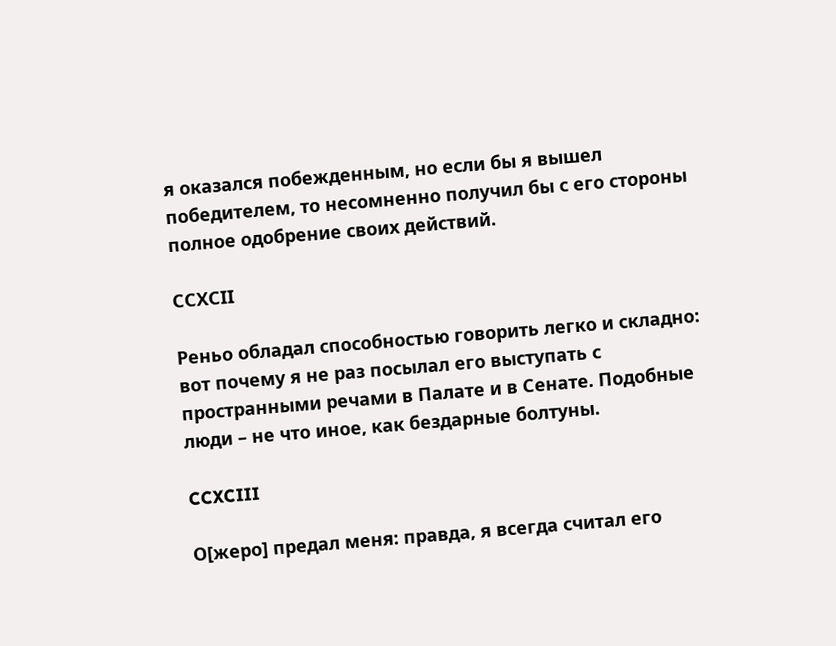я оказался побежденным, но если бы я вышел победителем, то несомненно получил бы с его стороны полное одобрение своих действий.

ССХСII

Реньо обладал способностью говорить легко и складно: вот почему я не раз посылал его выступать с пространными речами в Палате и в Сенате. Подобные люди – не что иное, как бездарные болтуны.

CCXCIII

О[жеро] предал меня: правда, я всегда считал его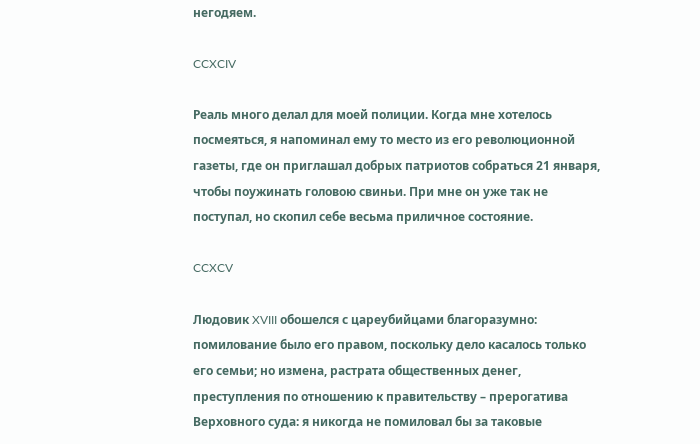негодяем.

CCXCIV

Реаль много делал для моей полиции. Когда мне хотелось посмеяться, я напоминал ему то место из его революционной газеты, где он приглашал добрых патриотов собраться 21 января, чтобы поужинать головою свиньи. При мне он уже так не поступал, но скопил себе весьма приличное состояние.

CCXCV

Людовик XVIII обошелся с цареубийцами благоразумно: помилование было его правом, поскольку дело касалось только его семьи; но измена, растрата общественных денег, преступления по отношению к правительству – прерогатива Верховного суда: я никогда не помиловал бы за таковые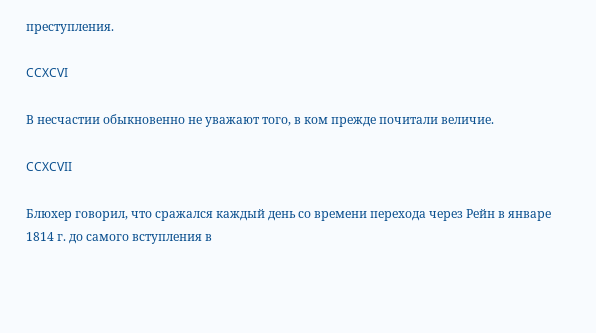преступления.

CCXCVI

В несчастии обыкновенно не уважают того, в ком прежде почитали величие.

CCXCVII

Блюхер говорил, что сражался каждый день со времени перехода через Рейн в январе 1814 г. до самого вступления в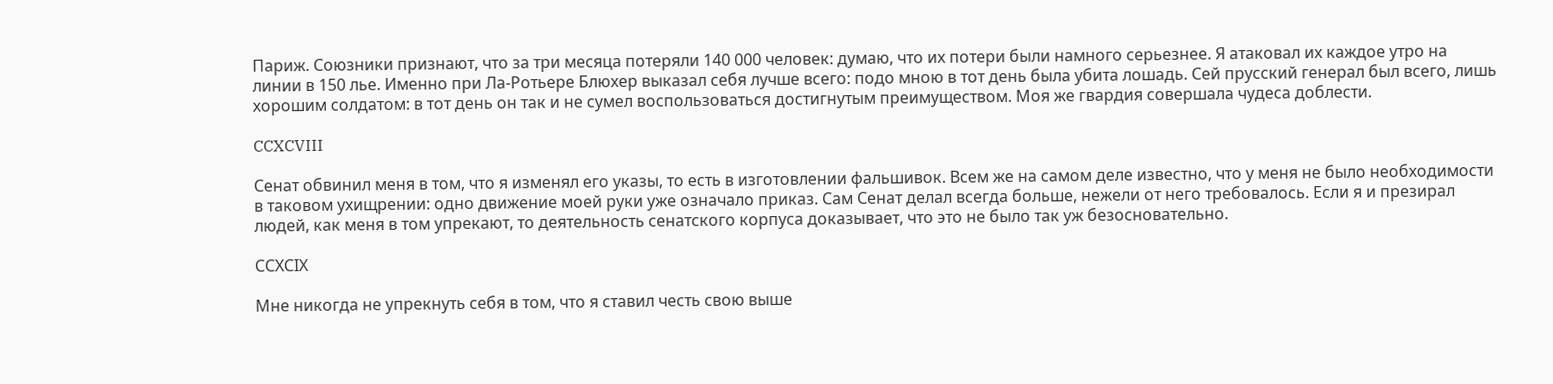Париж. Союзники признают, что за три месяца потеряли 140 000 человек: думаю, что их потери были намного серьезнее. Я атаковал их каждое утро на линии в 150 лье. Именно при Ла-Ротьере Блюхер выказал себя лучше всего: подо мною в тот день была убита лошадь. Сей прусский генерал был всего, лишь хорошим солдатом: в тот день он так и не сумел воспользоваться достигнутым преимуществом. Моя же гвардия совершала чудеса доблести.

CCXCVIII

Сенат обвинил меня в том, что я изменял его указы, то есть в изготовлении фальшивок. Вcем же на самом деле известно, что у меня не было необходимости в таковом ухищрении: одно движение моей руки уже означало приказ. Сам Сенат делал всегда больше, нежели от него требовалось. Если я и презирал людей, как меня в том упрекают, то деятельность сенатского корпуса доказывает, что это не было так уж безосновательно.

ССХСIХ

Мне никогда не упрекнуть себя в том, что я ставил честь свою выше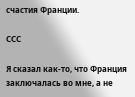счастия Франции.

ССС

Я сказал как-то, что Франция заключалась во мне, а не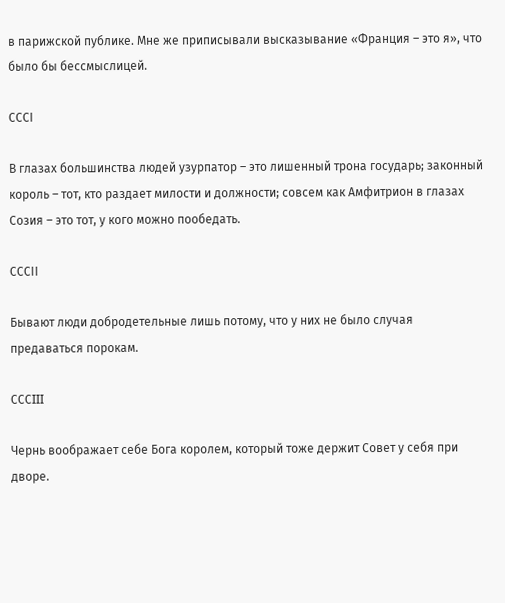в парижской публике. Мне же приписывали высказывание «Франция – это я», что было бы бессмыслицей.

СССI

В глазах большинства людей узурпатор – это лишенный трона государь; законный король – тот, кто раздает милости и должности; совсем как Амфитрион в глазах Созия – это тот, у кого можно пообедать.

СССII

Бывают люди добродетельные лишь потому, что у них не было случая предаваться порокам.

СССIII

Чернь воображает себе Бога королем, который тоже держит Совет у себя при дворе.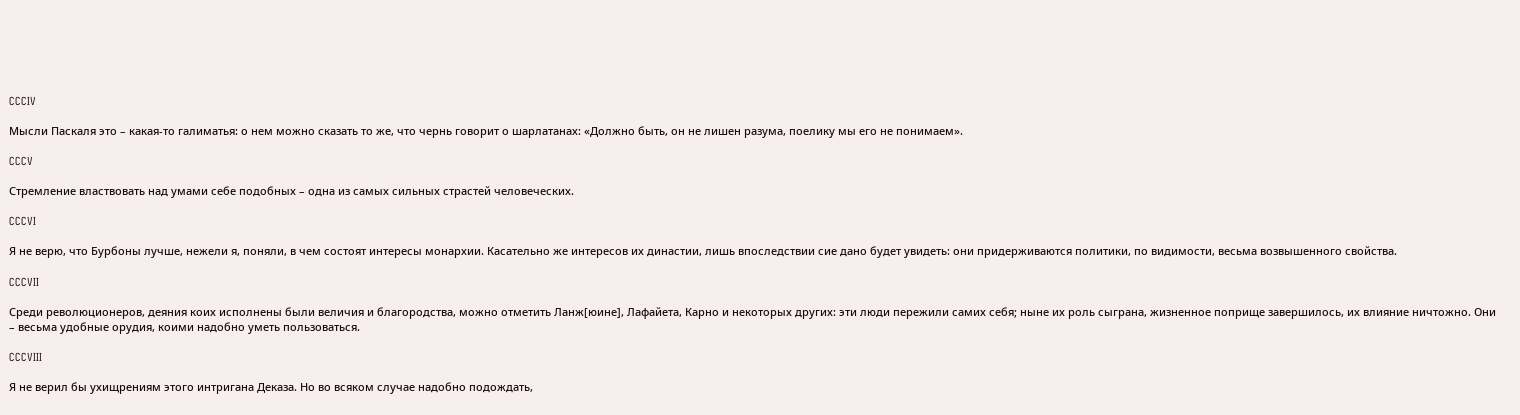CCCIV

Мысли Паскаля это – какая-то галиматья: о нем можно сказать то же, что чернь говорит о шарлатанах: «Должно быть, он не лишен разума, поелику мы его не понимаем».

CCCV

Стремление властвовать над умами себе подобных – одна из самых сильных страстей человеческих.

CCCVI

Я не верю, что Бурбоны лучше, нежели я, поняли, в чем состоят интересы монархии. Касательно же интересов их династии, лишь впоследствии сие дано будет увидеть: они придерживаются политики, по видимости, весьма возвышенного свойства.

CCCVII

Среди революционеров, деяния коих исполнены были величия и благородства, можно отметить Ланж[юине], Лафайета, Карно и некоторых других: эти люди пережили самих себя; ныне их роль сыграна, жизненное поприще завершилось, их влияние ничтожно. Они – весьма удобные орудия, коими надобно уметь пользоваться.

CCCVIII

Я не верил бы ухищрениям этого интригана Деказа. Но во всяком случае надобно подождать,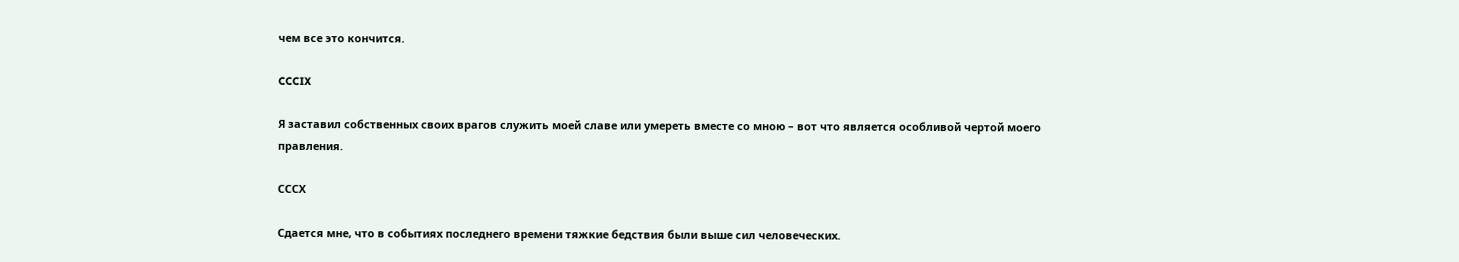чем все это кончится.

CCCIX

Я заставил собственных своих врагов служить моей славе или умереть вместе со мною – вот что является особливой чертой моего правления.

СССХ

Сдается мне, что в событиях последнего времени тяжкие бедствия были выше сил человеческих.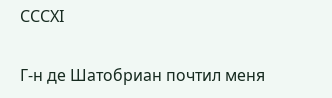СССХI

Г-н де Шатобриан почтил меня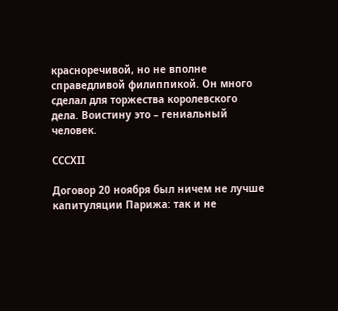красноречивой, но не вполне справедливой филиппикой. Он много сделал для торжества королевского дела. Воистину это – гениальный человек.

СССХII

Договор 20 ноября был ничем не лучше капитуляции Парижа: так и не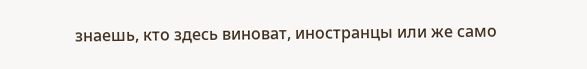знаешь, кто здесь виноват, иностранцы или же само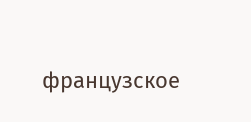французское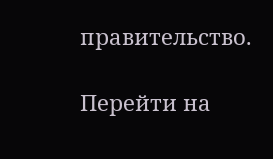правительство.

Перейти на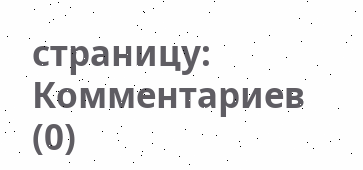страницу:
Комментариев (0)